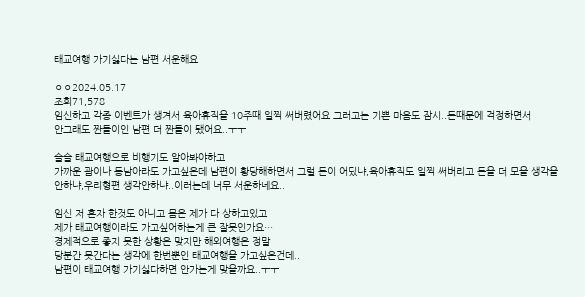태교여행 가기싫다는 남편 서운해요

ㅇㅇ2024.05.17
조회71,578
임신하고 각종 이벤트가 생겨서 육아휴직을 10주때 일찍 써버렸어요 그러고는 기쁜 마음도 잠시..돈때문에 걱정하면서
안그래도 짠돌이인 남편 더 짠돌이 됐어요..ㅜㅜ

슬슬 태교여행으로 비행기도 알아봐야하고
가까운 괌이나 동남아라도 가고싶은데 남편이 황당해하면서 그럴 돈이 어딨냐,육아휴직도 일찍 써버리고 돈을 더 모을 생각을 안하냐,우리형편 생각안하냐..이러는데 너무 서운하네요..

임신 저 혼자 한것도 아니고 몸은 제가 다 상하고있고
제가 태교여행이라도 가고싶어하는게 큰 잘못인가요…
경제적으로 좋지 못한 상황은 맞지만 해외여행은 정말
당분간 못간다는 생각에 한번뿐인 태교여행을 가고싶은건데..
남편이 태교여행 가기싫다하면 안가는게 맞을까요..ㅜㅜ